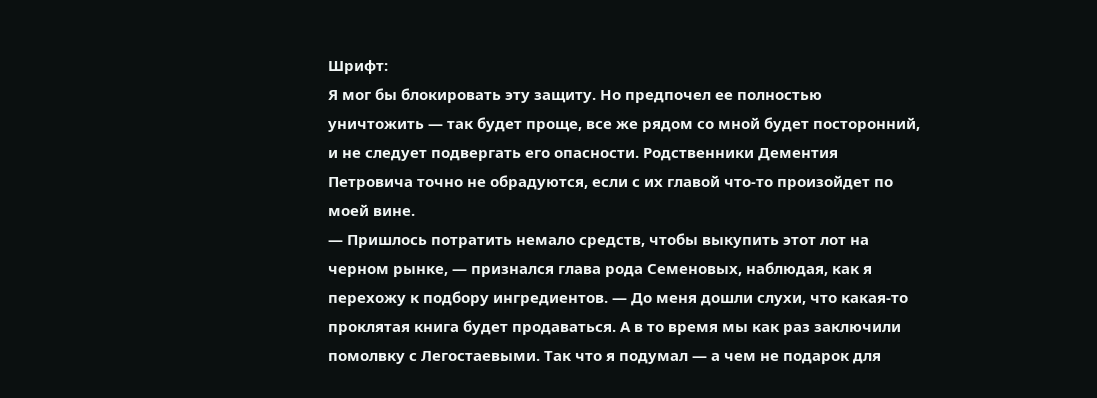Шрифт:
Я мог бы блокировать эту защиту. Но предпочел ее полностью уничтожить — так будет проще, все же рядом со мной будет посторонний, и не следует подвергать его опасности. Родственники Дементия Петровича точно не обрадуются, если с их главой что-то произойдет по моей вине.
— Пришлось потратить немало средств, чтобы выкупить этот лот на черном рынке, — признался глава рода Семеновых, наблюдая, как я перехожу к подбору ингредиентов. — До меня дошли слухи, что какая-то проклятая книга будет продаваться. А в то время мы как раз заключили помолвку с Легостаевыми. Так что я подумал — а чем не подарок для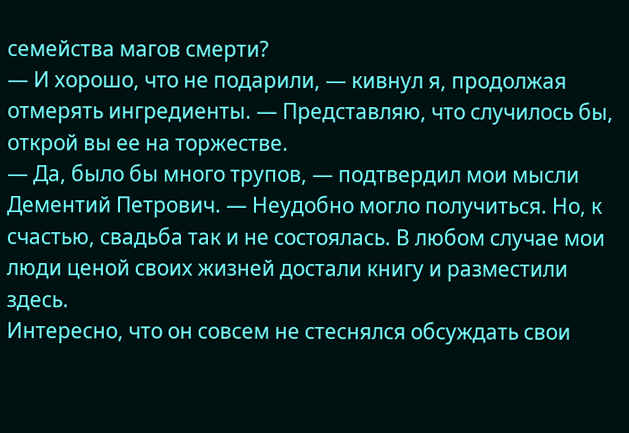семейства магов смерти?
— И хорошо, что не подарили, — кивнул я, продолжая отмерять ингредиенты. — Представляю, что случилось бы, открой вы ее на торжестве.
— Да, было бы много трупов, — подтвердил мои мысли Дементий Петрович. — Неудобно могло получиться. Но, к счастью, свадьба так и не состоялась. В любом случае мои люди ценой своих жизней достали книгу и разместили здесь.
Интересно, что он совсем не стеснялся обсуждать свои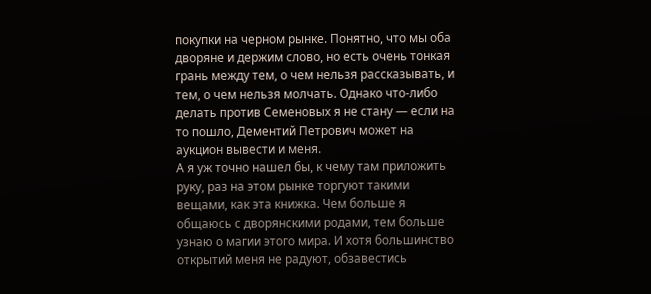покупки на черном рынке. Понятно, что мы оба дворяне и держим слово, но есть очень тонкая грань между тем, о чем нельзя рассказывать, и тем, о чем нельзя молчать. Однако что-либо делать против Семеновых я не стану — если на то пошло, Дементий Петрович может на аукцион вывести и меня.
А я уж точно нашел бы, к чему там приложить руку, раз на этом рынке торгуют такими вещами, как эта книжка. Чем больше я общаюсь с дворянскими родами, тем больше узнаю о магии этого мира. И хотя большинство открытий меня не радуют, обзавестись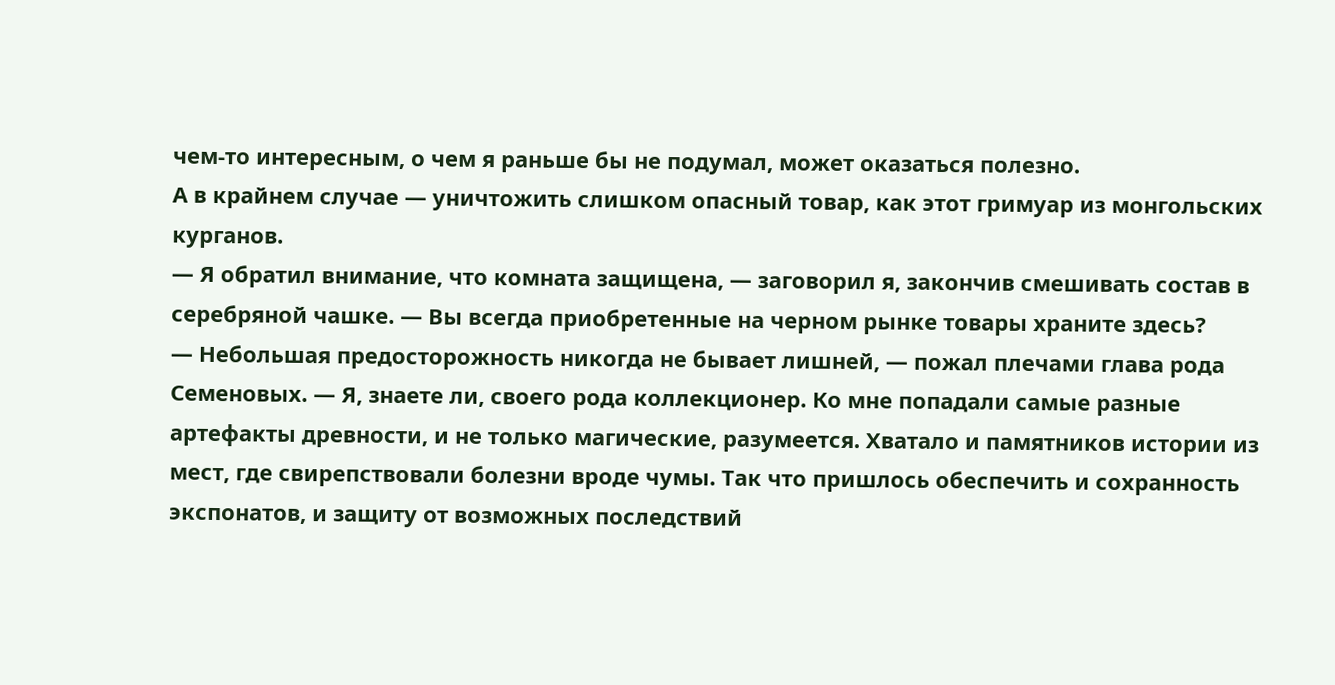чем-то интересным, о чем я раньше бы не подумал, может оказаться полезно.
А в крайнем случае — уничтожить слишком опасный товар, как этот гримуар из монгольских курганов.
— Я обратил внимание, что комната защищена, — заговорил я, закончив смешивать состав в серебряной чашке. — Вы всегда приобретенные на черном рынке товары храните здесь?
— Небольшая предосторожность никогда не бывает лишней, — пожал плечами глава рода Семеновых. — Я, знаете ли, своего рода коллекционер. Ко мне попадали самые разные артефакты древности, и не только магические, разумеется. Хватало и памятников истории из мест, где свирепствовали болезни вроде чумы. Так что пришлось обеспечить и сохранность экспонатов, и защиту от возможных последствий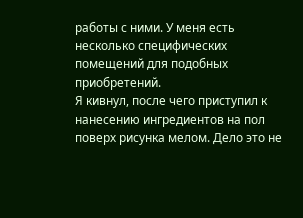работы с ними. У меня есть несколько специфических помещений для подобных приобретений.
Я кивнул, после чего приступил к нанесению ингредиентов на пол поверх рисунка мелом. Дело это не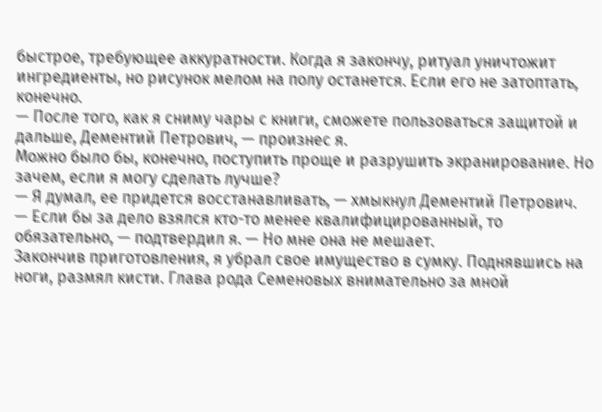быстрое, требующее аккуратности. Когда я закончу, ритуал уничтожит ингредиенты, но рисунок мелом на полу останется. Если его не затоптать, конечно.
— После того, как я сниму чары с книги, сможете пользоваться защитой и дальше, Дементий Петрович, — произнес я.
Можно было бы, конечно, поступить проще и разрушить экранирование. Но зачем, если я могу сделать лучше?
— Я думал, ее придется восстанавливать, — хмыкнул Дементий Петрович.
— Если бы за дело взялся кто-то менее квалифицированный, то обязательно, — подтвердил я. — Но мне она не мешает.
Закончив приготовления, я убрал свое имущество в сумку. Поднявшись на ноги, размял кисти. Глава рода Семеновых внимательно за мной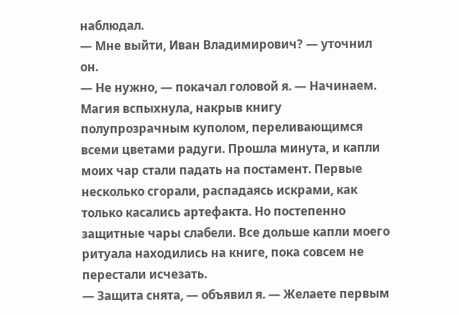наблюдал.
— Мне выйти, Иван Владимирович? — уточнил он.
— Не нужно, — покачал головой я. — Начинаем.
Магия вспыхнула, накрыв книгу полупрозрачным куполом, переливающимся всеми цветами радуги. Прошла минута, и капли моих чар стали падать на постамент. Первые несколько сгорали, распадаясь искрами, как только касались артефакта. Но постепенно защитные чары слабели. Все дольше капли моего ритуала находились на книге, пока совсем не перестали исчезать.
— Защита снята, — объявил я. — Желаете первым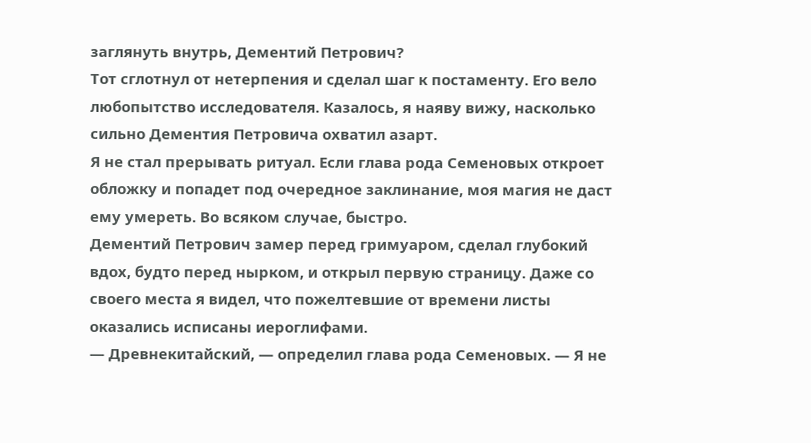заглянуть внутрь, Дементий Петрович?
Тот сглотнул от нетерпения и сделал шаг к постаменту. Его вело любопытство исследователя. Казалось, я наяву вижу, насколько сильно Дементия Петровича охватил азарт.
Я не стал прерывать ритуал. Если глава рода Семеновых откроет обложку и попадет под очередное заклинание, моя магия не даст ему умереть. Во всяком случае, быстро.
Дементий Петрович замер перед гримуаром, сделал глубокий вдох, будто перед нырком, и открыл первую страницу. Даже со своего места я видел, что пожелтевшие от времени листы оказались исписаны иероглифами.
— Древнекитайский, — определил глава рода Семеновых. — Я не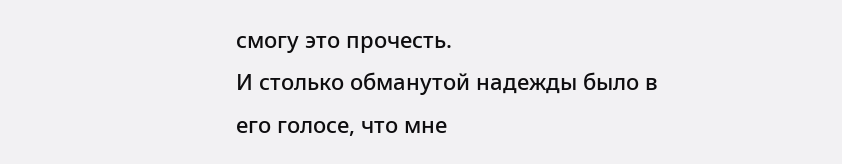смогу это прочесть.
И столько обманутой надежды было в его голосе, что мне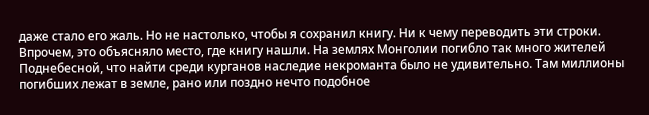даже стало его жаль. Но не настолько, чтобы я сохранил книгу. Ни к чему переводить эти строки.
Впрочем, это объясняло место, где книгу нашли. На землях Монголии погибло так много жителей Поднебесной, что найти среди курганов наследие некроманта было не удивительно. Там миллионы погибших лежат в земле, рано или поздно нечто подобное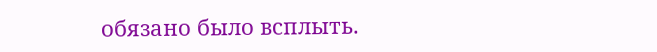обязано было всплыть.